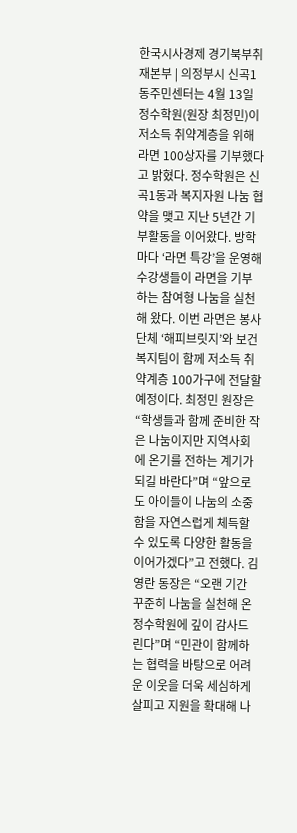한국시사경제 경기북부취재본부 | 의정부시 신곡1동주민센터는 4월 13일 정수학원(원장 최정민)이 저소득 취약계층을 위해 라면 100상자를 기부했다고 밝혔다. 정수학원은 신곡1동과 복지자원 나눔 협약을 맺고 지난 5년간 기부활동을 이어왔다. 방학마다 ‘라면 특강’을 운영해 수강생들이 라면을 기부하는 참여형 나눔을 실천해 왔다. 이번 라면은 봉사단체 ‘해피브릿지’와 보건복지팀이 함께 저소득 취약계층 100가구에 전달할 예정이다. 최정민 원장은 “학생들과 함께 준비한 작은 나눔이지만 지역사회에 온기를 전하는 계기가 되길 바란다”며 “앞으로도 아이들이 나눔의 소중함을 자연스럽게 체득할 수 있도록 다양한 활동을 이어가겠다”고 전했다. 김영란 동장은 “오랜 기간 꾸준히 나눔을 실천해 온 정수학원에 깊이 감사드린다”며 “민관이 함께하는 협력을 바탕으로 어려운 이웃을 더욱 세심하게 살피고 지원을 확대해 나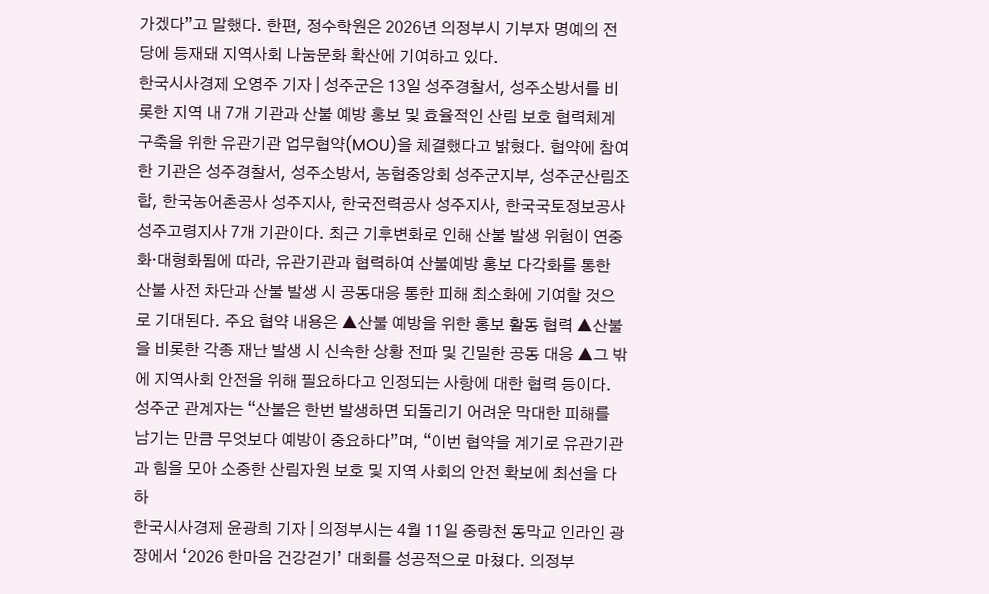가겠다”고 말했다. 한편, 정수학원은 2026년 의정부시 기부자 명예의 전당에 등재돼 지역사회 나눔문화 확산에 기여하고 있다.
한국시사경제 오영주 기자 | 성주군은 13일 성주경찰서, 성주소방서를 비롯한 지역 내 7개 기관과 산불 예방 홍보 및 효율적인 산림 보호 협력체계 구축을 위한 유관기관 업무협약(MOU)을 체결했다고 밝혔다. 협약에 참여한 기관은 성주경찰서, 성주소방서, 농협중앙회 성주군지부, 성주군산림조합, 한국농어촌공사 성주지사, 한국전력공사 성주지사, 한국국토정보공사 성주고령지사 7개 기관이다. 최근 기후변화로 인해 산불 발생 위험이 연중화·대형화됨에 따라, 유관기관과 협력하여 산불예방 홍보 다각화를 통한 산불 사전 차단과 산불 발생 시 공동대응 통한 피해 최소화에 기여할 것으로 기대된다. 주요 협약 내용은 ▲산불 예방을 위한 홍보 활동 협력 ▲산불을 비롯한 각종 재난 발생 시 신속한 상황 전파 및 긴밀한 공동 대응 ▲그 밖에 지역사회 안전을 위해 필요하다고 인정되는 사항에 대한 협력 등이다. 성주군 관계자는 “산불은 한번 발생하면 되돌리기 어려운 막대한 피해를 남기는 만큼 무엇보다 예방이 중요하다”며, “이번 협약을 계기로 유관기관과 힘을 모아 소중한 산림자원 보호 및 지역 사회의 안전 확보에 최선을 다 하
한국시사경제 윤광희 기자 | 의정부시는 4월 11일 중랑천 동막교 인라인 광장에서 ‘2026 한마음 건강걷기’ 대회를 성공적으로 마쳤다. 의정부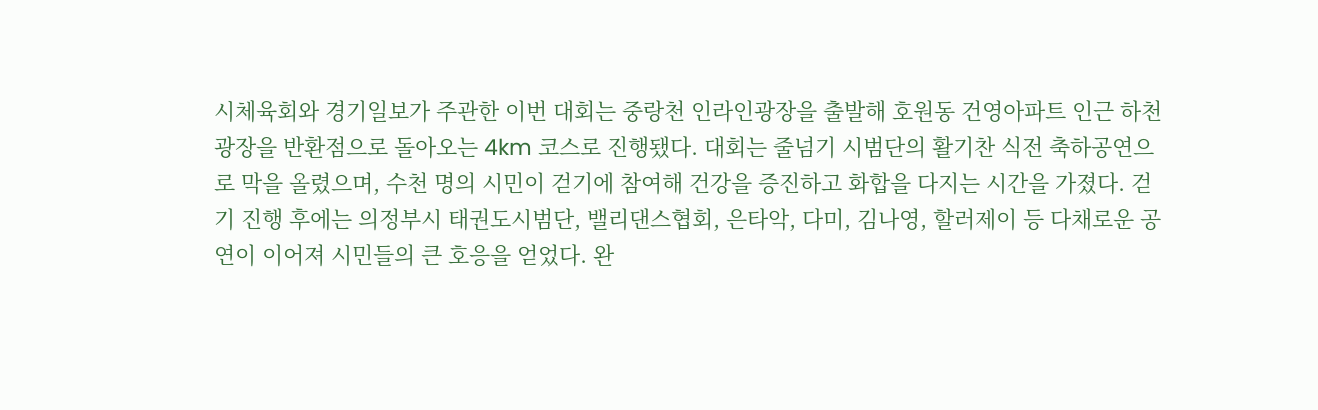시체육회와 경기일보가 주관한 이번 대회는 중랑천 인라인광장을 출발해 호원동 건영아파트 인근 하천 광장을 반환점으로 돌아오는 4km 코스로 진행됐다. 대회는 줄넘기 시범단의 활기찬 식전 축하공연으로 막을 올렸으며, 수천 명의 시민이 걷기에 참여해 건강을 증진하고 화합을 다지는 시간을 가졌다. 걷기 진행 후에는 의정부시 태권도시범단, 밸리댄스협회, 은타악, 다미, 김나영, 할러제이 등 다채로운 공연이 이어져 시민들의 큰 호응을 얻었다. 완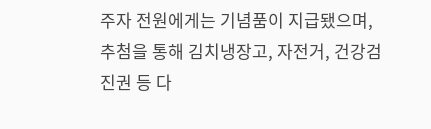주자 전원에게는 기념품이 지급됐으며, 추첨을 통해 김치냉장고, 자전거, 건강검진권 등 다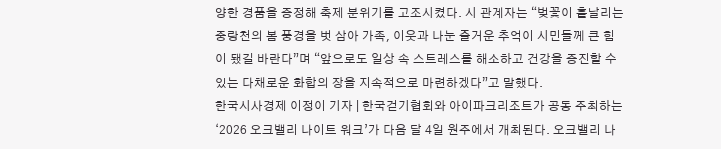양한 경품을 증정해 축제 분위기를 고조시켰다. 시 관계자는 “벚꽃이 흩날리는 중랑천의 봄 풍경을 벗 삼아 가족, 이웃과 나눈 즐거운 추억이 시민들께 큰 힘이 됐길 바란다”며 “앞으로도 일상 속 스트레스를 해소하고 건강을 증진할 수 있는 다채로운 화합의 장을 지속적으로 마련하겠다”고 말했다.
한국시사경제 이정이 기자 | 한국걷기협회와 아이파크리조트가 공동 주최하는 ‘2026 오크밸리 나이트 워크’가 다음 달 4일 원주에서 개최된다. 오크밸리 나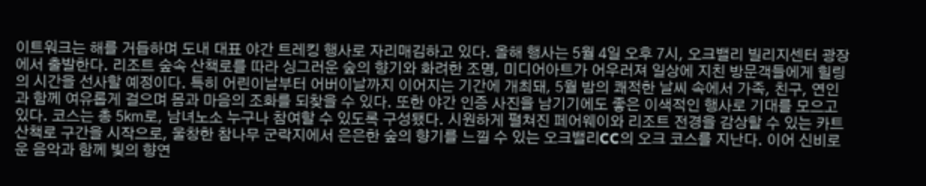이트워크는 해를 거듭하며 도내 대표 야간 트레킹 행사로 자리매김하고 있다. 올해 행사는 5월 4일 오후 7시, 오크밸리 빌리지센터 광장에서 출발한다. 리조트 숲속 산책로를 따라 싱그러운 숲의 향기와 화려한 조명, 미디어아트가 어우러져 일상에 지친 방문객들에게 힐링의 시간을 선사할 예정이다. 특히 어린이날부터 어버이날까지 이어지는 기간에 개최돼, 5월 밤의 쾌적한 날씨 속에서 가족, 친구, 연인과 함께 여유롭게 걸으며 몸과 마음의 조화를 되찾을 수 있다. 또한 야간 인증 사진을 남기기에도 좋은 이색적인 행사로 기대를 모으고 있다. 코스는 총 5㎞로, 남녀노소 누구나 참여할 수 있도록 구성됐다. 시원하게 펼쳐진 페어웨이와 리조트 전경을 감상할 수 있는 카트 산책로 구간을 시작으로, 울창한 참나무 군락지에서 은은한 숲의 향기를 느낄 수 있는 오크밸리CC의 오크 코스를 지난다. 이어 신비로운 음악과 함께 빛의 향연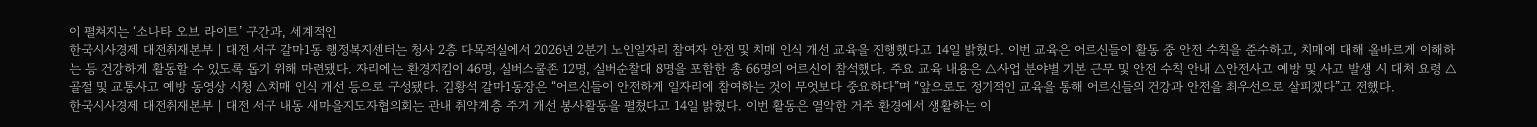이 펼쳐지는 ‘소나타 오브 라이트’ 구간과, 세계적인
한국시사경제 대전취재본부 | 대전 서구 갈마1동 행정복지센터는 청사 2층 다목적실에서 2026년 2분기 노인일자리 참여자 안전 및 치매 인식 개선 교육을 진행했다고 14일 밝혔다. 이번 교육은 어르신들이 활동 중 안전 수칙을 준수하고, 치매에 대해 올바르게 이해하는 등 건강하게 활동할 수 있도록 돕기 위해 마련됐다. 자리에는 환경지킴이 46명, 실버스쿨존 12명, 실버순찰대 8명을 포함한 총 66명의 어르신이 참석했다. 주요 교육 내용은 △사업 분야별 기본 근무 및 안전 수칙 안내 △안전사고 예방 및 사고 발생 시 대처 요령 △골절 및 교통사고 예방 동영상 시청 △치매 인식 개선 등으로 구성됐다. 김황석 갈마1동장은 “어르신들이 안전하게 일자리에 참여하는 것이 무엇보다 중요하다”며 “앞으로도 정기적인 교육을 통해 어르신들의 건강과 안전을 최우선으로 살피겠다”고 전했다.
한국시사경제 대전취재본부 | 대전 서구 내동 새마을지도자협의회는 관내 취약계층 주거 개선 봉사활동을 펼쳤다고 14일 밝혔다. 이번 활동은 열악한 거주 환경에서 생활하는 이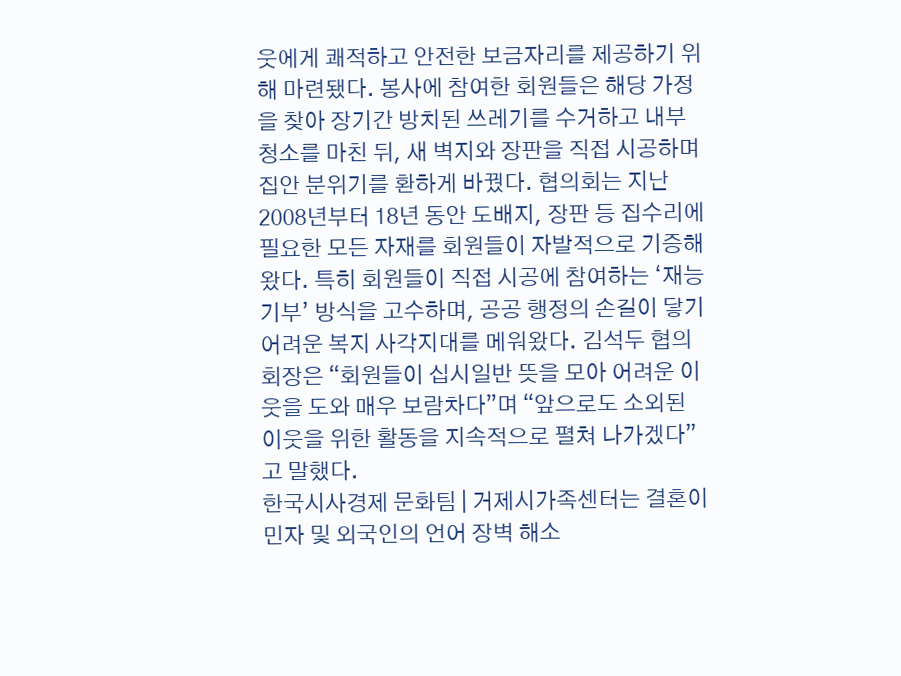웃에게 쾌적하고 안전한 보금자리를 제공하기 위해 마련됐다. 봉사에 참여한 회원들은 해당 가정을 찾아 장기간 방치된 쓰레기를 수거하고 내부 청소를 마친 뒤, 새 벽지와 장판을 직접 시공하며 집안 분위기를 환하게 바꿨다. 협의회는 지난 2008년부터 18년 동안 도배지, 장판 등 집수리에 필요한 모든 자재를 회원들이 자발적으로 기증해 왔다. 특히 회원들이 직접 시공에 참여하는 ‘재능 기부’ 방식을 고수하며, 공공 행정의 손길이 닿기 어려운 복지 사각지대를 메워왔다. 김석두 협의회장은 “회원들이 십시일반 뜻을 모아 어려운 이웃을 도와 매우 보람차다”며 “앞으로도 소외된 이웃을 위한 활동을 지속적으로 펼쳐 나가겠다”고 말했다.
한국시사경제 문화팀 | 거제시가족센터는 결혼이민자 및 외국인의 언어 장벽 해소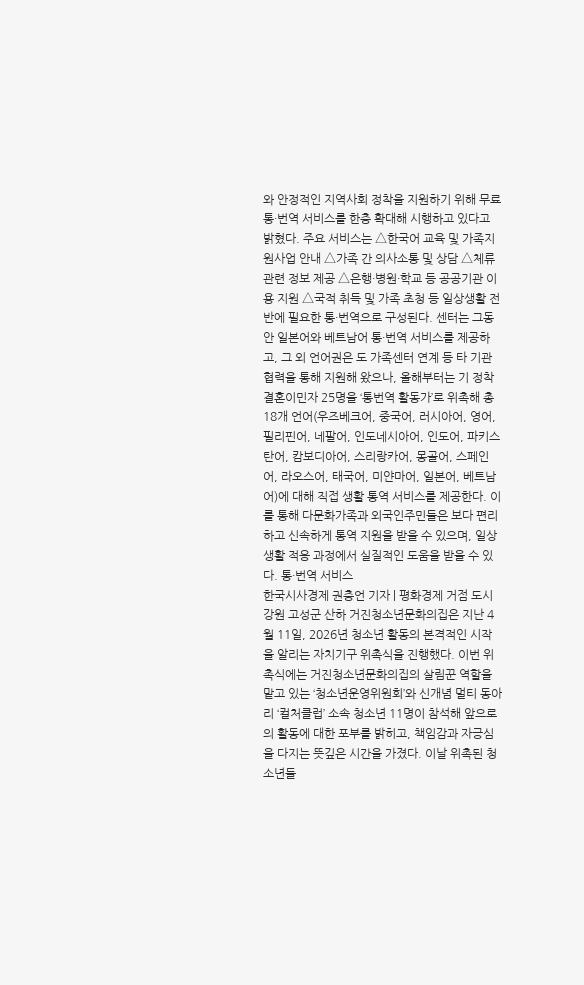와 안정적인 지역사회 정착을 지원하기 위해 무료 통·번역 서비스를 한층 확대해 시행하고 있다고 밝혔다. 주요 서비스는 △한국어 교육 및 가족지원사업 안내 △가족 간 의사소통 및 상담 △체류 관련 정보 제공 △은행·병원·학교 등 공공기관 이용 지원 △국적 취득 및 가족 초청 등 일상생활 전반에 필요한 통·번역으로 구성된다. 센터는 그동안 일본어와 베트남어 통·번역 서비스를 제공하고, 그 외 언어권은 도 가족센터 연계 등 타 기관 협력을 통해 지원해 왔으나, 올해부터는 기 정착 결혼이민자 25명을 ‘통번역 활동가’로 위촉해 총 18개 언어(우즈베크어, 중국어, 러시아어, 영어, 필리핀어, 네팔어, 인도네시아어, 인도어, 파키스탄어, 캄보디아어, 스리랑카어, 몽골어, 스페인어, 라오스어, 태국어, 미얀마어, 일본어, 베트남어)에 대해 직접 생활 통역 서비스를 제공한다. 이를 통해 다문화가족과 외국인주민들은 보다 편리하고 신속하게 통역 지원을 받을 수 있으며, 일상생활 적응 과정에서 실질적인 도움을 받을 수 있다. 통·번역 서비스
한국시사경제 권충언 기자 | 평화경제 거점 도시 강원 고성군 산하 거진청소년문화의집은 지난 4월 11일, 2026년 청소년 활동의 본격적인 시작을 알리는 자치기구 위촉식을 진행했다. 이번 위촉식에는 거진청소년문화의집의 살림꾼 역할을 맡고 있는 ‘청소년운영위원회’와 신개념 멀티 동아리 ‘컬처클럽’ 소속 청소년 11명이 참석해 앞으로의 활동에 대한 포부를 밝히고, 책임감과 자긍심을 다지는 뜻깊은 시간을 가졌다. 이날 위촉된 청소년들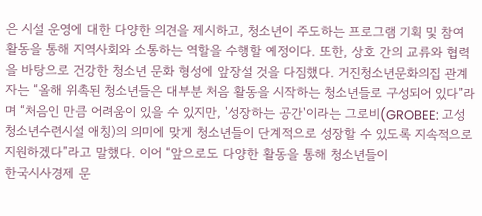은 시설 운영에 대한 다양한 의견을 제시하고, 청소년이 주도하는 프로그램 기획 및 참여 활동을 통해 지역사회와 소통하는 역할을 수행할 예정이다. 또한, 상호 간의 교류와 협력을 바탕으로 건강한 청소년 문화 형성에 앞장설 것을 다짐했다. 거진청소년문화의집 관계자는 “올해 위촉된 청소년들은 대부분 처음 활동을 시작하는 청소년들로 구성되어 있다”라며 “처음인 만큼 어려움이 있을 수 있지만, '성장하는 공간'이라는 그로비(GROBEE: 고성청소년수련시설 애칭)의 의미에 맞게 청소년들이 단계적으로 성장할 수 있도록 지속적으로 지원하겠다”라고 말했다. 이어 “앞으로도 다양한 활동을 통해 청소년들이
한국시사경제 문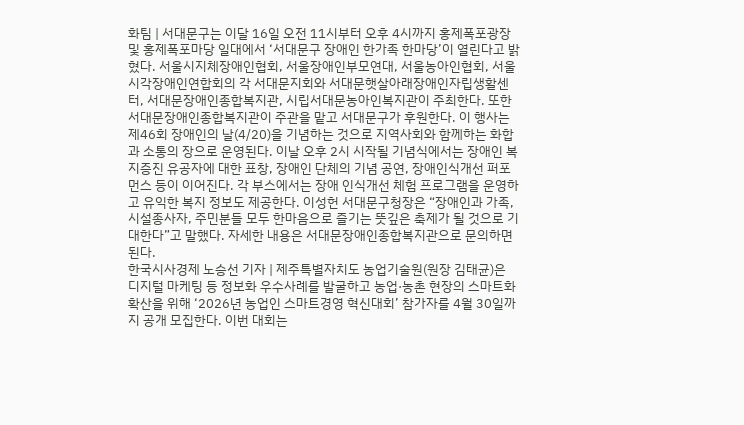화팀 | 서대문구는 이달 16일 오전 11시부터 오후 4시까지 홍제폭포광장 및 홍제폭포마당 일대에서 ‘서대문구 장애인 한가족 한마당’이 열린다고 밝혔다. 서울시지체장애인협회, 서울장애인부모연대, 서울농아인협회, 서울시각장애인연합회의 각 서대문지회와 서대문햇살아래장애인자립생활센터, 서대문장애인종합복지관, 시립서대문농아인복지관이 주최한다. 또한 서대문장애인종합복지관이 주관을 맡고 서대문구가 후원한다. 이 행사는 제46회 장애인의 날(4/20)을 기념하는 것으로 지역사회와 함께하는 화합과 소통의 장으로 운영된다. 이날 오후 2시 시작될 기념식에서는 장애인 복지증진 유공자에 대한 표창, 장애인 단체의 기념 공연, 장애인식개선 퍼포먼스 등이 이어진다. 각 부스에서는 장애 인식개선 체험 프로그램을 운영하고 유익한 복지 정보도 제공한다. 이성헌 서대문구청장은 “장애인과 가족, 시설종사자, 주민분들 모두 한마음으로 즐기는 뜻깊은 축제가 될 것으로 기대한다”고 말했다. 자세한 내용은 서대문장애인종합복지관으로 문의하면 된다.
한국시사경제 노승선 기자 | 제주특별자치도 농업기술원(원장 김태균)은 디지털 마케팅 등 정보화 우수사례를 발굴하고 농업·농촌 현장의 스마트화 확산을 위해 ‘2026년 농업인 스마트경영 혁신대회’ 참가자를 4월 30일까지 공개 모집한다. 이번 대회는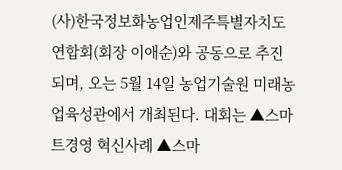(사)한국정보화농업인제주특별자치도연합회(회장 이애순)와 공동으로 추진되며, 오는 5월 14일 농업기술원 미래농업육성관에서 개최된다. 대회는 ▲스마트경영 혁신사례 ▲스마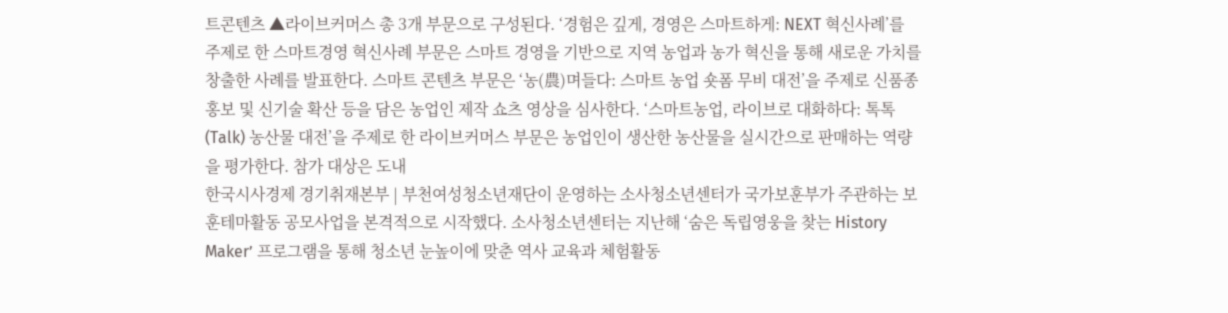트콘텐츠 ▲라이브커머스 총 3개 부문으로 구성된다. ‘경험은 깊게, 경영은 스마트하게: NEXT 혁신사례’를 주제로 한 스마트경영 혁신사례 부문은 스마트 경영을 기반으로 지역 농업과 농가 혁신을 통해 새로운 가치를 창출한 사례를 발표한다. 스마트 콘텐츠 부문은 ‘농(農)며들다: 스마트 농업 숏폼 무비 대전’을 주제로 신품종 홍보 및 신기술 확산 등을 담은 농업인 제작 쇼츠 영상을 심사한다. ‘스마트농업, 라이브로 대화하다: 톡톡(Talk) 농산물 대전’을 주제로 한 라이브커머스 부문은 농업인이 생산한 농산물을 실시간으로 판매하는 역량을 평가한다. 참가 대상은 도내
한국시사경제 경기취재본부 | 부천여성청소년재단이 운영하는 소사청소년센터가 국가보훈부가 주관하는 보훈테마활동 공모사업을 본격적으로 시작했다. 소사청소년센터는 지난해 ‘숨은 독립영웅을 찾는 History Maker’ 프로그램을 통해 청소년 눈높이에 맞춘 역사 교육과 체험활동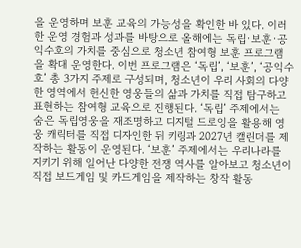을 운영하며 보훈 교육의 가능성을 확인한 바 있다. 이러한 운영 경험과 성과를 바탕으로 올해에는 독립·보훈·공익수호의 가치를 중심으로 청소년 참여형 보훈 프로그램을 확대 운영한다. 이번 프로그램은 ‘독립’, ‘보훈’, ‘공익수호’ 총 3가지 주제로 구성되며, 청소년이 우리 사회의 다양한 영역에서 헌신한 영웅들의 삶과 가치를 직접 탐구하고 표현하는 참여형 교육으로 진행된다. ‘독립’ 주제에서는 숨은 독립영웅을 재조명하고 디지털 드로잉을 활용해 영웅 캐릭터를 직접 디자인한 뒤 키링과 2027년 캘린더를 제작하는 활동이 운영된다. ‘보훈’ 주제에서는 우리나라를 지키기 위해 일어난 다양한 전쟁 역사를 알아보고 청소년이 직접 보드게임 및 카드게임을 제작하는 창작 활동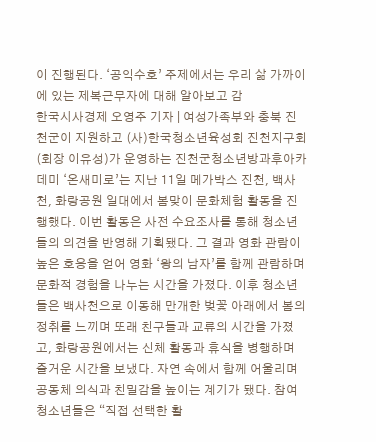이 진행된다. ‘공익수호’ 주제에서는 우리 삶 가까이에 있는 제복근무자에 대해 알아보고 감
한국시사경제 오영주 기자 | 여성가족부와 충북 진천군이 지원하고 (사)한국청소년육성회 진천지구회(회장 이유성)가 운영하는 진천군청소년방과후아카데미 ‘온새미로’는 지난 11일 메가박스 진천, 백사천, 화랑공원 일대에서 봄맞이 문화체험 활동을 진행했다. 이번 활동은 사전 수요조사를 통해 청소년들의 의견을 반영해 기획됐다. 그 결과 영화 관람이 높은 호응을 얻어 영화 ‘왕의 남자’를 함께 관람하며 문화적 경험을 나누는 시간을 가졌다. 이후 청소년들은 백사천으로 이동해 만개한 벚꽃 아래에서 봄의 정취를 느끼며 또래 친구들과 교류의 시간을 가졌고, 화랑공원에서는 신체 활동과 휴식을 병행하며 즐거운 시간을 보냈다. 자연 속에서 함께 어울리며 공동체 의식과 친밀감을 높이는 계기가 됐다. 참여 청소년들은 “직접 선택한 활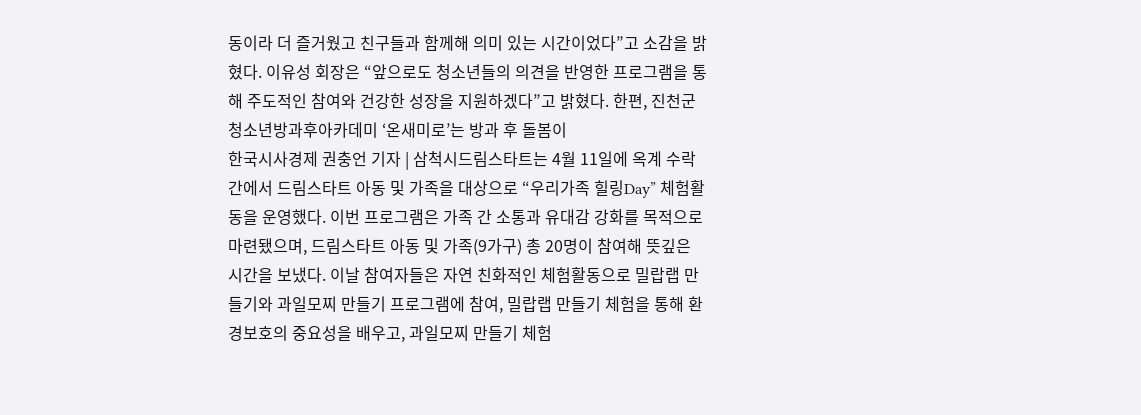동이라 더 즐거웠고 친구들과 함께해 의미 있는 시간이었다”고 소감을 밝혔다. 이유성 회장은 “앞으로도 청소년들의 의견을 반영한 프로그램을 통해 주도적인 참여와 건강한 성장을 지원하겠다”고 밝혔다. 한편, 진천군청소년방과후아카데미 ‘온새미로’는 방과 후 돌봄이
한국시사경제 권충언 기자 | 삼척시드림스타트는 4월 11일에 옥계 수락간에서 드림스타트 아동 및 가족을 대상으로 “우리가족 힐링Day” 체험활동을 운영했다. 이번 프로그램은 가족 간 소통과 유대감 강화를 목적으로 마련됐으며, 드림스타트 아동 및 가족(9가구) 총 20명이 참여해 뜻깊은 시간을 보냈다. 이날 참여자들은 자연 친화적인 체험활동으로 밀랍랩 만들기와 과일모찌 만들기 프로그램에 참여, 밀랍랩 만들기 체험을 통해 환경보호의 중요성을 배우고, 과일모찌 만들기 체험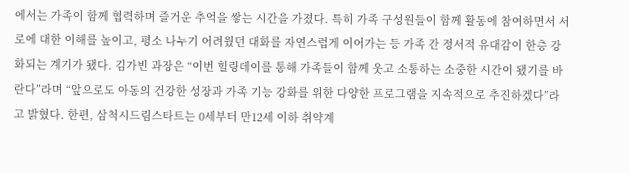에서는 가족이 함께 협력하며 즐거운 추억을 쌓는 시간을 가졌다. 특히 가족 구성원들이 함께 활동에 참여하면서 서로에 대한 이해를 높이고, 평소 나누기 어려웠던 대화를 자연스럽게 이어가는 등 가족 간 정서적 유대감이 한층 강화되는 계기가 됐다. 김가빈 과장은 “이번 힐링데이를 통해 가족들이 함께 웃고 소통하는 소중한 시간이 됐기를 바란다”라며 “앞으로도 아동의 건강한 성장과 가족 기능 강화를 위한 다양한 프로그램을 지속적으로 추진하겠다”라고 밝혔다. 한편, 삼척시드림스타트는 0세부터 만12세 이하 취약계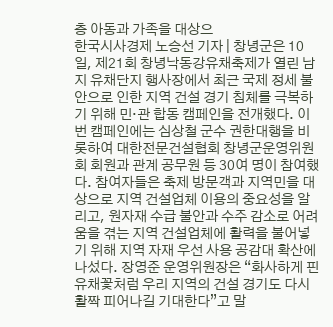층 아동과 가족을 대상으
한국시사경제 노승선 기자 | 창녕군은 10일, 제21회 창녕낙동강유채축제가 열린 남지 유채단지 행사장에서 최근 국제 정세 불안으로 인한 지역 건설 경기 침체를 극복하기 위해 민·관 합동 캠페인을 전개했다. 이번 캠페인에는 심상철 군수 권한대행을 비롯하여 대한전문건설협회 창녕군운영위원회 회원과 관계 공무원 등 30여 명이 참여했다. 참여자들은 축제 방문객과 지역민을 대상으로 지역 건설업체 이용의 중요성을 알리고, 원자재 수급 불안과 수주 감소로 어려움을 겪는 지역 건설업체에 활력을 불어넣기 위해 지역 자재 우선 사용 공감대 확산에 나섰다. 장영준 운영위원장은 “화사하게 핀 유채꽃처럼 우리 지역의 건설 경기도 다시 활짝 피어나길 기대한다”고 말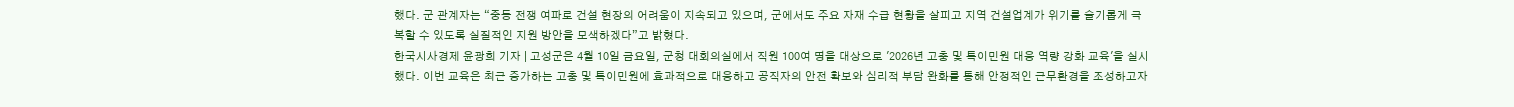했다. 군 관계자는 “중동 전쟁 여파로 건설 현장의 어려움이 지속되고 있으며, 군에서도 주요 자재 수급 현황을 살피고 지역 건설업계가 위기를 슬기롭게 극복할 수 있도록 실질적인 지원 방안을 모색하겠다”고 밝혔다.
한국시사경제 윤광희 기자 | 고성군은 4월 10일 금요일, 군청 대회의실에서 직원 100여 명을 대상으로 '2026년 고충 및 특이민원 대응 역량 강화 교육'을 실시했다. 이번 교육은 최근 증가하는 고충 및 특이민원에 효과적으로 대응하고 공직자의 안전 확보와 심리적 부담 완화를 통해 안정적인 근무환경을 조성하고자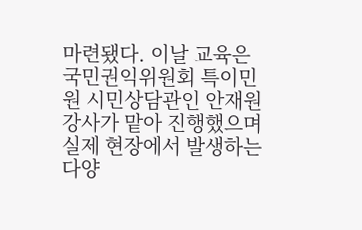마련됐다. 이날 교육은 국민권익위원회 특이민원 시민상담관인 안재원 강사가 맡아 진행했으며 실제 현장에서 발생하는 다양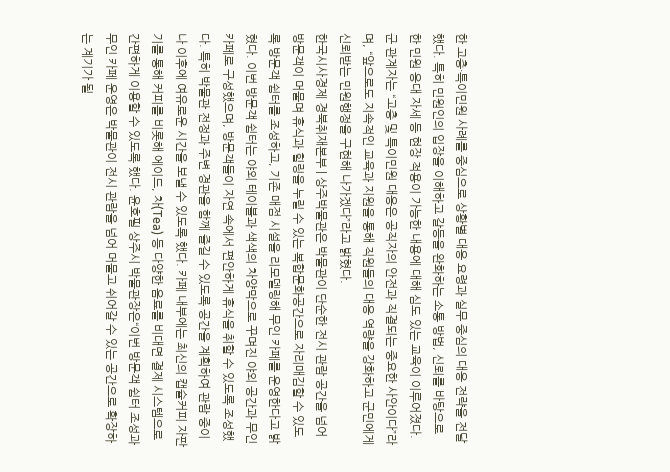한 고충·특이민원 사례를 중심으로 상황별 대응 요령과 실무 중심의 대응 전략을 전달했다. 특히 민원인의 입장을 이해하고 갈등을 완화하는 소통 방법, 신뢰를 바탕으로 한 민원 응대 자세 등 현장 적용이 가능한 내용에 대해 심도 있는 교육이 이루어졌다. 군 관계자는 “고충 및 특이민원 대응은 공직자의 안전과 직결되는 중요한 사안이다”라며, “앞으로도 지속적인 교육과 지원을 통해 직원들의 대응 역량을 강화하고 군민에게 신뢰받는 민원행정을 구현해 나가겠다”라고 밝혔다.
한국시사경제 경북취재본부 | 상주박물관은 박물관이 단순한 전시 관람 공간을 넘어 방문객이 머물며 휴식과 힐링을 누릴 수 있는 복합문화공간으로 자리매김할 수 있도록 방문객 쉼터를 조성하고, 기존 매점 시설을 리모델링해 무인 카페를 운영한다고 밝혔다. 이번 방문객 쉼터는 야외 테이블과 색색의 차양막으로 꾸며진 야외 공간과 무인 카페로 구성했으며, 방문객들이 자연 속에서 편안하게 휴식을 취할 수 있도록 조성했다. 특히 박물관 전정과 주변 경관을 함께 즐길 수 있도록 공간을 계획하여 관람 중이나 이후에 여유로운 시간을 보낼 수 있도록 했다. 카페 내부에는 최신의 캡슐커피 자판기를 통해 커피를 비롯해 에이드, 차(Tea) 등 다양한 음료를 비대면 결제 시스템으로 간편하게 이용할 수 있도록 했다. 윤호필 상주시 박물관장은“이번 방문객 쉼터 조성과 무인 카페 운영은 박물관이 전시 관람을 넘어 머물고 쉬어갈 수 있는 공간으로 확장하는 계기가 될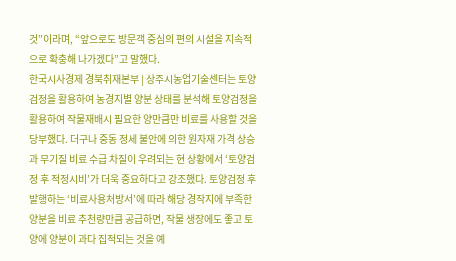것”이라며, “앞으로도 방문객 중심의 편의 시설을 지속적으로 확충해 나가겠다”고 말했다.
한국시사경제 경북취재본부 | 상주시농업기술센터는 토양검정을 활용하여 농경지별 양분 상태를 분석해 토양검정을 활용하여 작물재배시 필요한 양만큼만 비료를 사용할 것을 당부했다. 더구나 중동 정세 불안에 의한 원자재 가격 상승과 무기질 비료 수급 차질이 우려되는 현 상황에서 ‘토양검정 후 적정시비’가 더욱 중요하다고 강조했다. 토양검정 후 발행하는 ‘비료사용처방서’에 따라 해당 경작지에 부족한 양분을 비료 추천량만큼 공급하면, 작물 생장에도 좋고 토양에 양분이 과다 집적되는 것을 예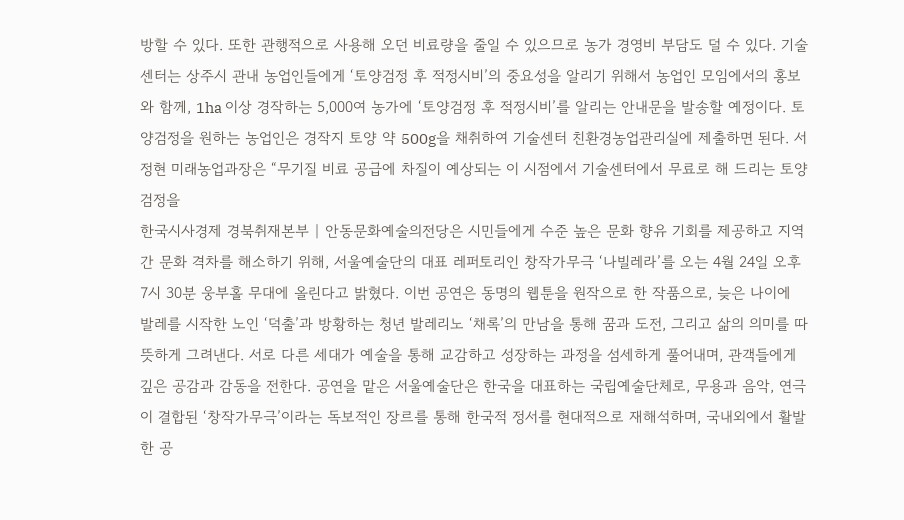방할 수 있다. 또한 관행적으로 사용해 오던 비료량을 줄일 수 있으므로 농가 경영비 부담도 덜 수 있다. 기술센터는 상주시 관내 농업인들에게 ‘토양검정 후 적정시비’의 중요성을 알리기 위해서 농업인 모임에서의 홍보와 함께, 1ha 이상 경작하는 5,000여 농가에 ‘토양검정 후 적정시비’를 알리는 안내문을 발송할 예정이다. 토양검정을 원하는 농업인은 경작지 토양 약 500g을 채취하여 기술센터 친환경농업관리실에 제출하면 된다. 서정현 미래농업과장은 “무기질 비료 공급에 차질이 예상되는 이 시점에서 기술센터에서 무료로 해 드리는 토양검정을
한국시사경제 경북취재본부 | 안동문화예술의전당은 시민들에게 수준 높은 문화 향유 기회를 제공하고 지역 간 문화 격차를 해소하기 위해, 서울예술단의 대표 레퍼토리인 창작가무극 ‘나빌레라’를 오는 4월 24일 오후 7시 30분 웅부홀 무대에 올린다고 밝혔다. 이번 공연은 동명의 웹툰을 원작으로 한 작품으로, 늦은 나이에 발레를 시작한 노인 ‘덕출’과 방황하는 청년 발레리노 ‘채록’의 만남을 통해 꿈과 도전, 그리고 삶의 의미를 따뜻하게 그려낸다. 서로 다른 세대가 예술을 통해 교감하고 성장하는 과정을 섬세하게 풀어내며, 관객들에게 깊은 공감과 감동을 전한다. 공연을 맡은 서울예술단은 한국을 대표하는 국립예술단체로, 무용과 음악, 연극이 결합된 ‘창작가무극’이라는 독보적인 장르를 통해 한국적 정서를 현대적으로 재해석하며, 국내외에서 활발한 공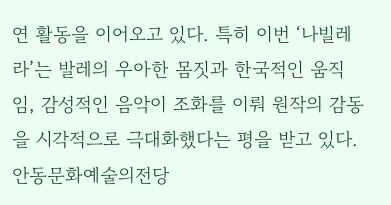연 활동을 이어오고 있다. 특히 이번 ‘나빌레라’는 발레의 우아한 몸짓과 한국적인 움직임, 감성적인 음악이 조화를 이뤄 원작의 감동을 시각적으로 극대화했다는 평을 받고 있다. 안동문화예술의전당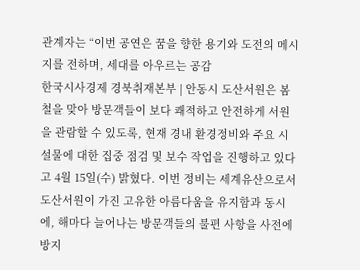관계자는 “이번 공연은 꿈을 향한 용기와 도전의 메시지를 전하며, 세대를 아우르는 공감
한국시사경제 경북취재본부 | 안동시 도산서원은 봄철을 맞아 방문객들이 보다 쾌적하고 안전하게 서원을 관람할 수 있도록, 현재 경내 환경정비와 주요 시설물에 대한 집중 점검 및 보수 작업을 진행하고 있다고 4월 15일(수) 밝혔다. 이번 정비는 세계유산으로서 도산서원이 가진 고유한 아름다움을 유지함과 동시에, 해마다 늘어나는 방문객들의 불편 사항을 사전에 방지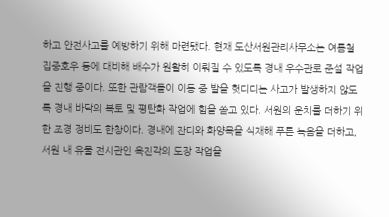하고 안전사고를 예방하기 위해 마련됐다. 현재 도산서원관리사무소는 여름철 집중호우 등에 대비해 배수가 원활히 이뤄질 수 있도록 경내 우수관로 준설 작업을 진행 중이다. 또한 관람객들이 이동 중 발을 헛디디는 사고가 발생하지 않도록 경내 바닥의 복토 및 평탄화 작업에 힘을 쏟고 있다. 서원의 운치를 더하기 위한 조경 정비도 한창이다. 경내에 잔디와 화양목을 식재해 푸른 녹음을 더하고, 서원 내 유물 전시관인 옥진각의 도장 작업을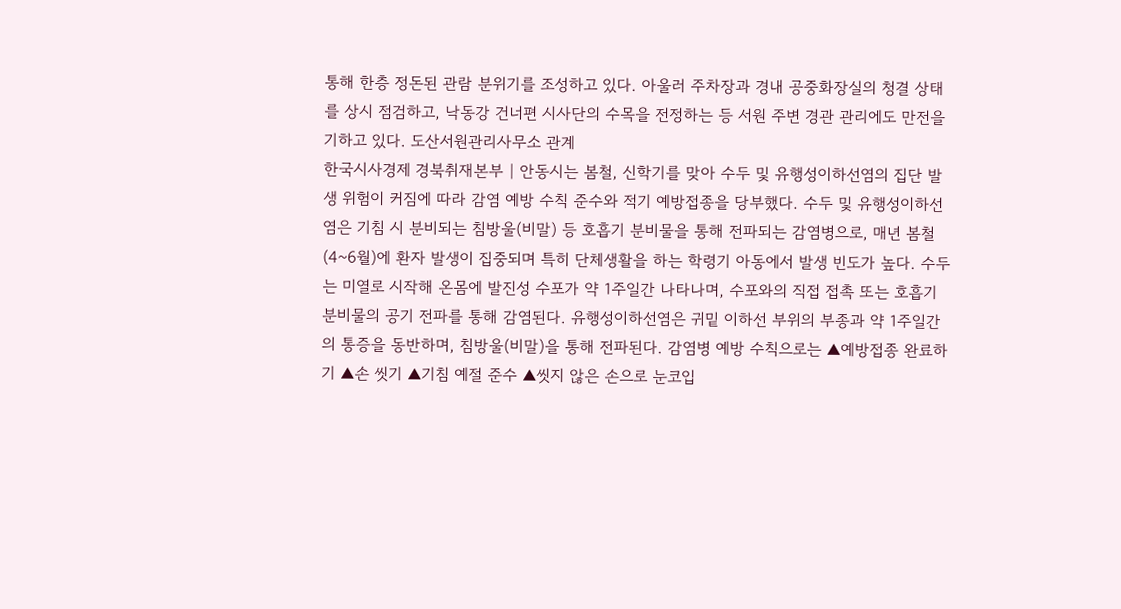통해 한층 정돈된 관람 분위기를 조성하고 있다. 아울러 주차장과 경내 공중화장실의 청결 상태를 상시 점검하고, 낙동강 건너편 시사단의 수목을 전정하는 등 서원 주변 경관 관리에도 만전을 기하고 있다. 도산서원관리사무소 관계
한국시사경제 경북취재본부 | 안동시는 봄철, 신학기를 맞아 수두 및 유행성이하선염의 집단 발생 위험이 커짐에 따라 감염 예방 수칙 준수와 적기 예방접종을 당부했다. 수두 및 유행성이하선염은 기침 시 분비되는 침방울(비말) 등 호흡기 분비물을 통해 전파되는 감염병으로, 매년 봄철(4~6월)에 환자 발생이 집중되며 특히 단체생활을 하는 학령기 아동에서 발생 빈도가 높다. 수두는 미열로 시작해 온몸에 발진성 수포가 약 1주일간 나타나며, 수포와의 직접 접촉 또는 호흡기 분비물의 공기 전파를 통해 감염된다. 유행성이하선염은 귀밑 이하선 부위의 부종과 약 1주일간의 통증을 동반하며, 침방울(비말)을 통해 전파된다. 감염병 예방 수칙으로는 ▲예방접종 완료하기 ▲손 씻기 ▲기침 예절 준수 ▲씻지 않은 손으로 눈코입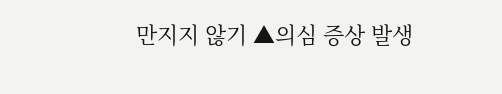만지지 않기 ▲의심 증상 발생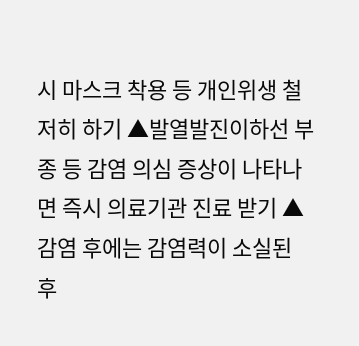시 마스크 착용 등 개인위생 철저히 하기 ▲발열발진이하선 부종 등 감염 의심 증상이 나타나면 즉시 의료기관 진료 받기 ▲감염 후에는 감염력이 소실된 후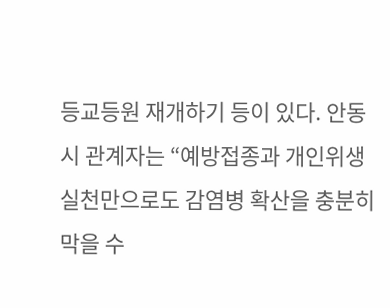등교등원 재개하기 등이 있다. 안동시 관계자는 “예방접종과 개인위생 실천만으로도 감염병 확산을 충분히 막을 수